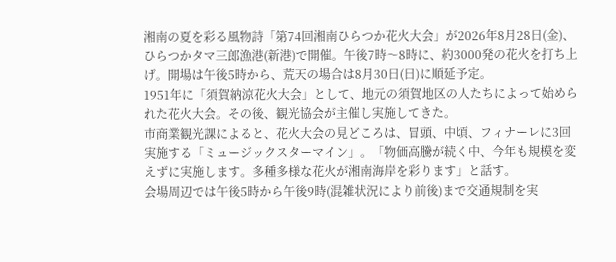湘南の夏を彩る風物詩「第74回湘南ひらつか花火大会」が2026年8月28日(金)、ひらつかタマ三郎漁港(新港)で開催。午後7時〜8時に、約3000発の花火を打ち上げ。開場は午後5時から、荒天の場合は8月30日(日)に順延予定。
1951年に「須賀納涼花火大会」として、地元の須賀地区の人たちによって始められた花火大会。その後、観光協会が主催し実施してきた。
市商業観光課によると、花火大会の見どころは、冒頭、中頃、フィナーレに3回実施する「ミュージックスターマイン」。「物価高騰が続く中、今年も規模を変えずに実施します。多種多様な花火が湘南海岸を彩ります」と話す。
会場周辺では午後5時から午後9時(混雑状況により前後)まで交通規制を実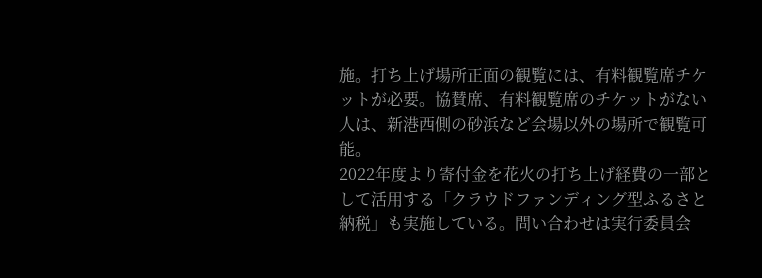施。打ち上げ場所正面の観覧には、有料観覧席チケットが必要。協賛席、有料観覧席のチケットがない人は、新港西側の砂浜など会場以外の場所で観覧可能。
2022年度より寄付金を花火の打ち上げ経費の一部として活用する「クラウドファンディング型ふるさと納税」も実施している。問い合わせは実行委員会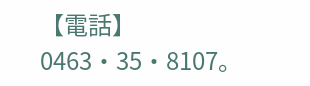【電話】0463・35・8107。